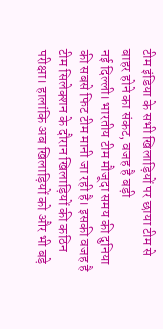टीम इंडिया के सभी खिलाड़ियों पर छाया टीम से बाहर होने का संकट, वजह है बड़ी
नई दिल्ली। भारतीय टीम मौजूदा समय की दुनिया की सबसे फिट टीम मानी जा रही है। इसकी वजह है टीम सिलेक्शन के दौरान खिलाड़ियों की कठिन परीक्षा। हालांकि अब खिलाड़ियों को और भी बड़े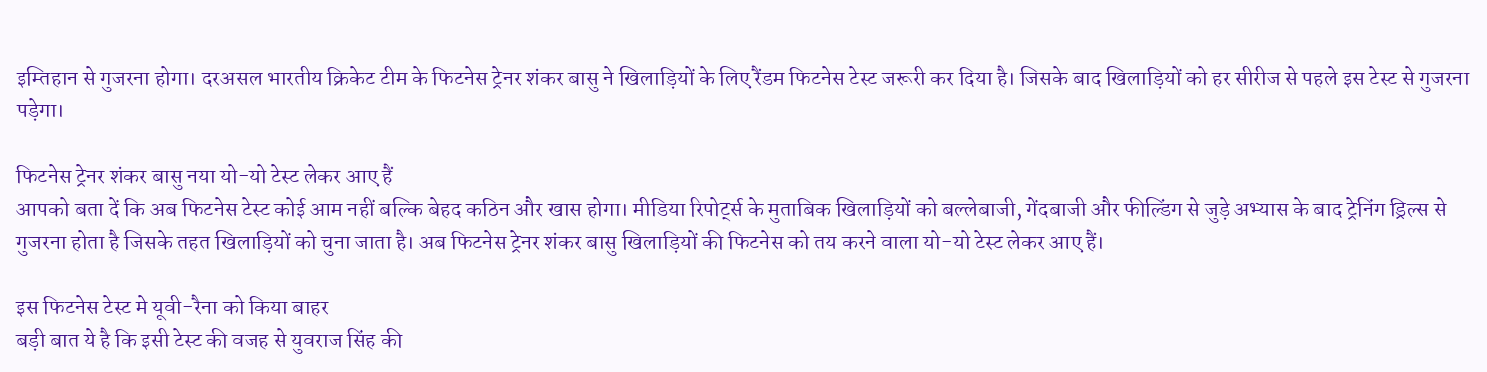इम्तिहान से गुजरना होगा। दरअसल भारतीय क्रिकेट टीम के फिटनेस ट्रेनर शंकर बासु ने खिलाड़ियों के लिए रैंडम फिटनेस टेस्ट जरूरी कर दिया है। जिसके बाद खिलाड़ियों को हर सीरीज से पहले इस टेस्ट से गुजरना पड़ेगा।

फिटनेस ट्रेनर शंकर बासु नया यो-यो टेस्ट लेकर आए हैं
आपको बता दें कि अब फिटनेस टेस्ट कोई आम नहीं बल्कि बेहद कठिन और खास होगा। मीडिया रिपोर्ट्स के मुताबिक खिलाड़ियों को बल्लेबाजी, गेंदबाजी और फील्डिंग से जुड़े अभ्यास के बाद ट्रेनिंग ड्रिल्स से गुजरना होता है जिसके तहत खिलाड़ियों को चुना जाता है। अब फिटनेस ट्रेनर शंकर बासु खिलाड़ियों की फिटनेस को तय करने वाला यो-यो टेस्ट लेकर आए हैं।

इस फिटनेस टेस्ट मे यूवी-रैना को किया बाहर
बड़ी बात ये है कि इसी टेस्ट की वजह से युवराज सिंह की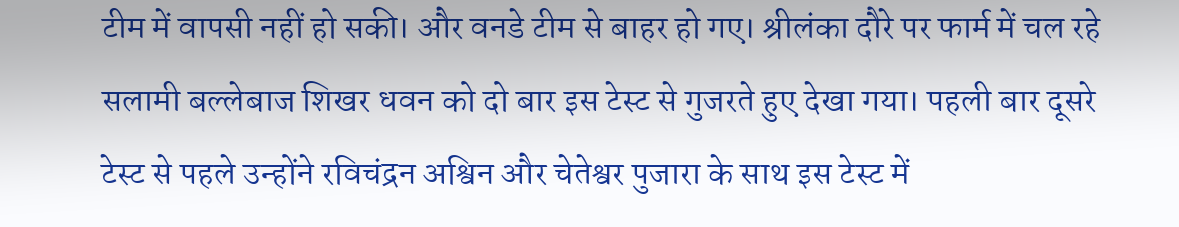टीम में वापसी नहीं हो सकी। और वनडे टीम से बाहर हो गए। श्रीलंका दौरे पर फार्म में चल रहे सलामी बल्लेबाज शिखर धवन को दो बार इस टेस्ट से गुजरते हुए देखा गया। पहली बार दूसरे टेस्ट से पहले उन्होंने रविचंद्रन अश्विन और चेतेश्वर पुजारा के साथ इस टेस्ट में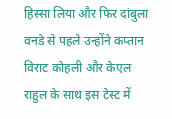हिस्सा लिया और फिर दांबुला वनडे से पहले उन्होंने कप्तान विराट कोहली और केएल राहुल के साथ इस टेस्ट में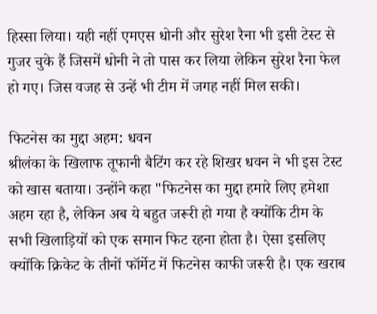हिस्सा लिया। यही नहीं एमएस धोनी और सुरेश रैना भी इसी टेस्ट से गुजर चुके हैं जिसमें धोनी ने तो पास कर लिया लेकिन सुरेश रैना फेल हो गए। जिस वजह से उन्हें भी टीम में जगह नहीं मिल सकी।

फिटनेस का मुद्दा अहम: धवन
श्रीलंका के खिलाफ तूफानी बैटिंग कर रहे शिखर धवन ने भी इस टेस्ट को खास बताया। उन्होंने कहा "फिटनेस का मुद्दा हमारे लिए हमेशा अहम रहा है, लेकिन अब ये बहुत जरूरी हो गया है क्योंकि टीम के सभी खिलाड़ियों को एक समान फिट रहना होता है। ऐसा इसलिए क्योंकि क्रिकेट के तीनों फॉर्मेट में फिटनेस काफी जरूरी है। एक खराब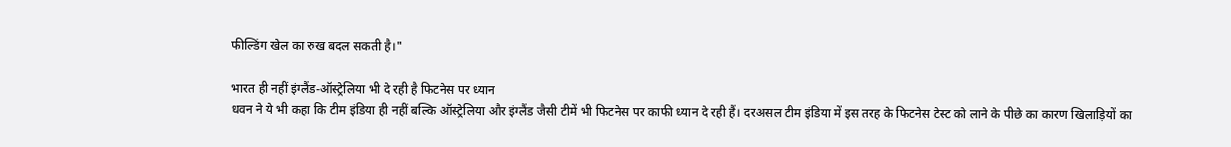फील्डिंग खेल का रुख बदल सकती है।"

भारत ही नहीं इंग्लैंड-ऑस्ट्रेलिया भी दे रही है फिटनेस पर ध्यान
धवन ने ये भी कहा कि टीम इंडिया ही नहीं बल्कि ऑस्ट्रेलिया और इंग्लैंड जैसी टीमें भी फिटनेस पर काफी ध्यान दे रही हैं। दरअसल टीम इंडिया में इस तरह के फिटनेस टेस्ट को लाने के पीछे का कारण खिलाड़ियों का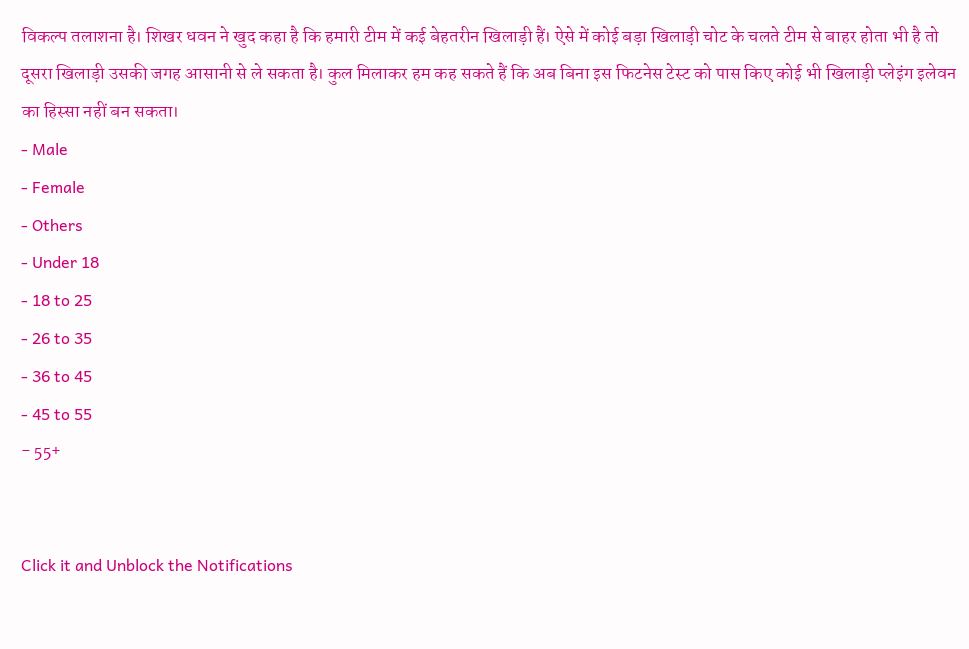विकल्प तलाशना है। शिखर धवन ने खुद कहा है कि हमारी टीम में कई बेहतरीन खिलाड़ी हैं। ऐसे में कोई बड़ा खिलाड़ी चोट के चलते टीम से बाहर होता भी है तो दूसरा खिलाड़ी उसकी जगह आसानी से ले सकता है। कुल मिलाकर हम कह सकते हैं कि अब बिना इस फिटनेस टेस्ट को पास किए कोई भी खिलाड़ी प्लेइंग इलेवन का हिस्सा नहीं बन सकता।
- Male
- Female
- Others
- Under 18
- 18 to 25
- 26 to 35
- 36 to 45
- 45 to 55
- 55+


Click it and Unblock the Notifications